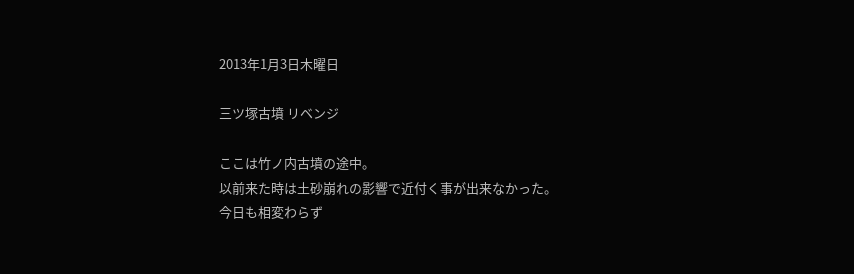2013年1月3日木曜日

三ツ塚古墳 リベンジ

ここは竹ノ内古墳の途中。
以前来た時は土砂崩れの影響で近付く事が出来なかった。
今日も相変わらず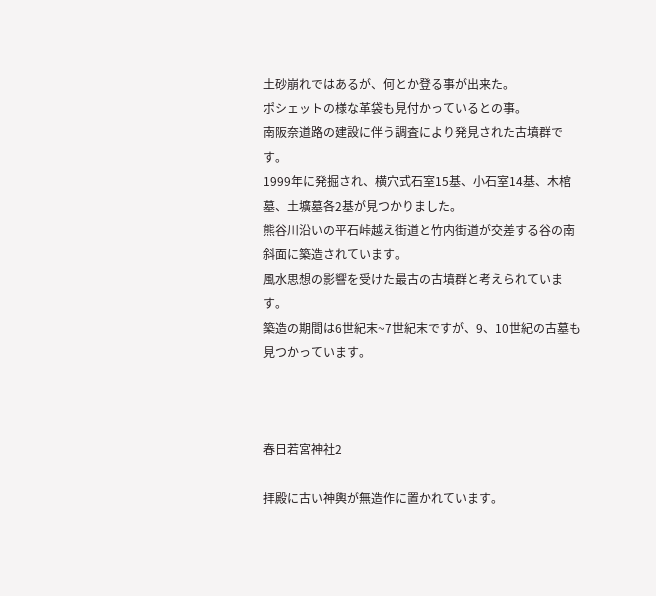土砂崩れではあるが、何とか登る事が出来た。
ポシェットの様な革袋も見付かっているとの事。
南阪奈道路の建設に伴う調査により発見された古墳群です。
1999年に発掘され、横穴式石室15基、小石室14基、木棺墓、土壙墓各2基が見つかりました。
熊谷川沿いの平石峠越え街道と竹内街道が交差する谷の南斜面に築造されています。
風水思想の影響を受けた最古の古墳群と考えられています。
築造の期間は6世紀末~7世紀末ですが、9、10世紀の古墓も見つかっています。



春日若宮神社2

拝殿に古い神輿が無造作に置かれています。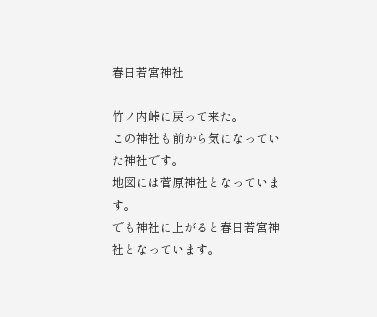春日若宮神社

竹ノ内峠に戻って来た。
この神社も前から気になっていた神社です。
地図には菅原神社となっています。
でも神社に上がると春日若宮神社となっています。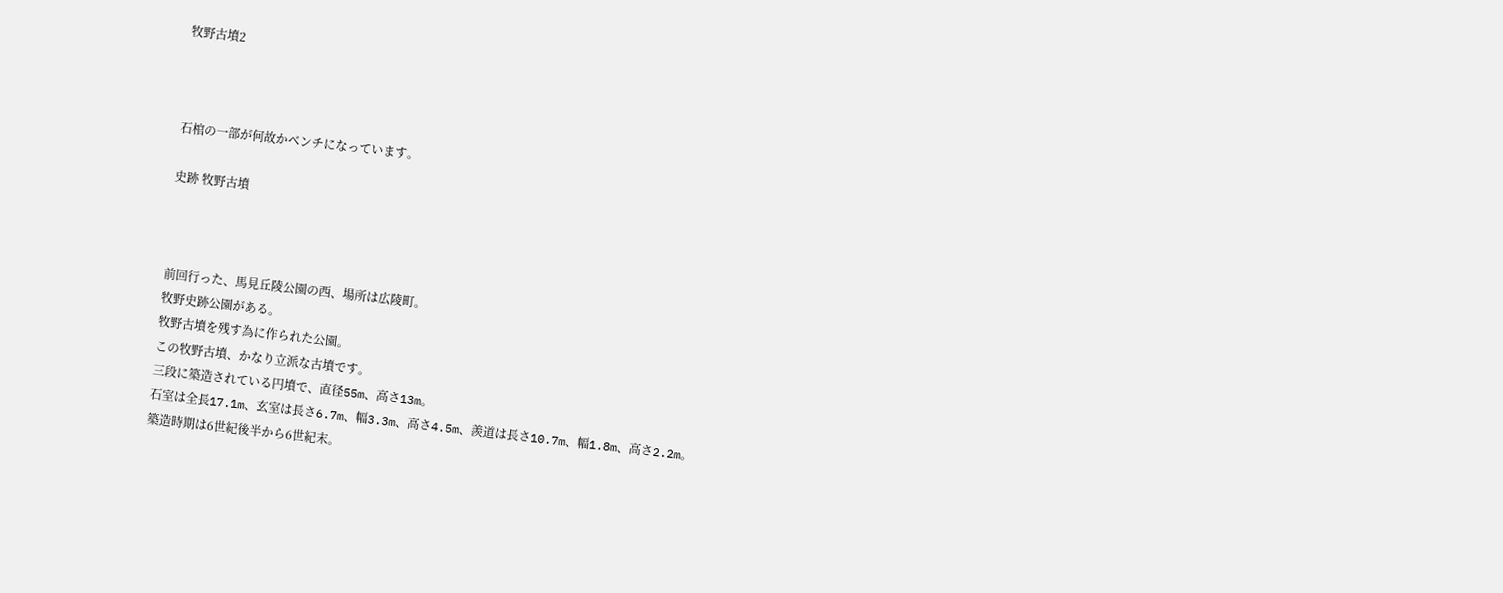牧野古墳2



石棺の一部が何故かベンチになっています。

史跡 牧野古墳



前回行った、馬見丘陵公園の西、場所は広陵町。
牧野史跡公園がある。
牧野古墳を残す為に作られた公園。
この牧野古墳、かなり立派な古墳です。
三段に築造されている円墳で、直径55m、高さ13m。
石室は全長17.1m、玄室は長さ6.7m、幅3.3m、高さ4.5m、羨道は長さ10.7m、幅1.8m、高さ2.2m。
築造時期は6世紀後半から6世紀末。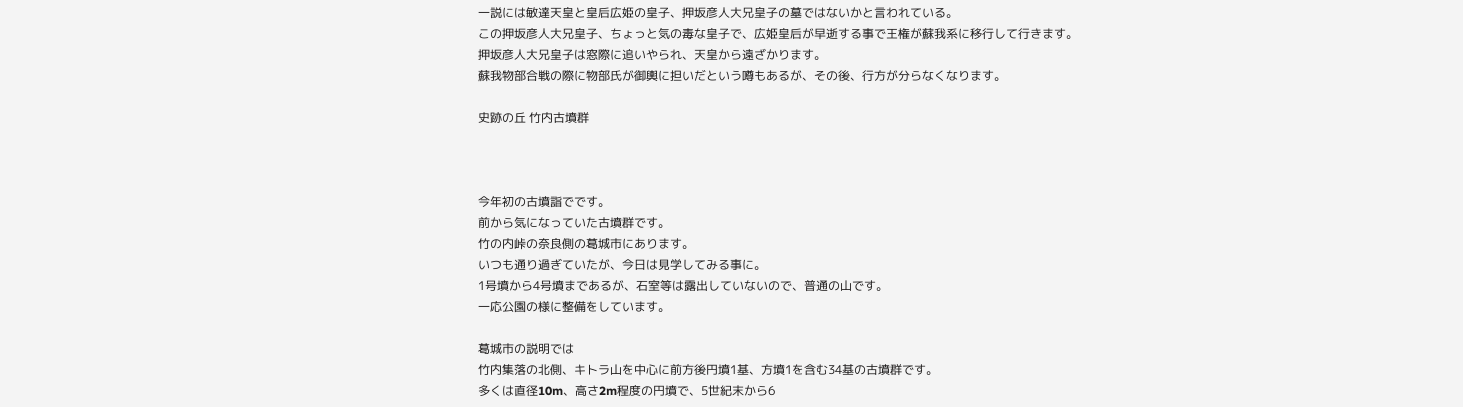一説には敏達天皇と皇后広姫の皇子、押坂彦人大兄皇子の墓ではないかと言われている。
この押坂彦人大兄皇子、ちょっと気の毒な皇子で、広姫皇后が早逝する事で王権が蘇我系に移行して行きます。
押坂彦人大兄皇子は窓際に追いやられ、天皇から遠ざかります。
蘇我物部合戦の際に物部氏が御輿に担いだという噂もあるが、その後、行方が分らなくなります。

史跡の丘 竹内古墳群



今年初の古墳詣でです。
前から気になっていた古墳群です。
竹の内峠の奈良側の葛城市にあります。
いつも通り過ぎていたが、今日は見学してみる事に。
1号墳から4号墳まであるが、石室等は露出していないので、普通の山です。
一応公園の様に整備をしています。

葛城市の説明では
竹内集落の北側、キトラ山を中心に前方後円墳1基、方墳1を含む34基の古墳群です。
多くは直径10m、高さ2m程度の円墳で、5世紀末から6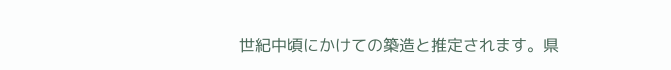世紀中頃にかけての築造と推定されます。県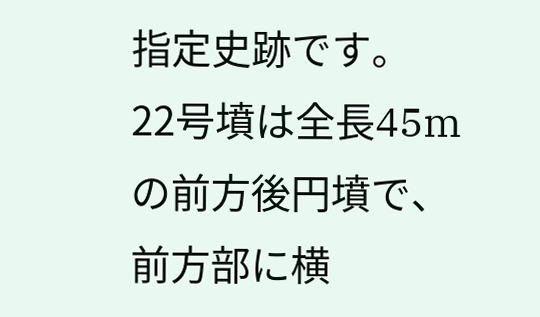指定史跡です。
22号墳は全長45mの前方後円墳で、前方部に横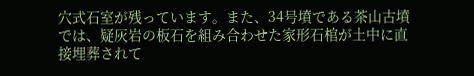穴式石室が残っています。また、34号墳である茶山古墳では、疑灰岩の板石を組み合わせた家形石棺が土中に直接埋葬されて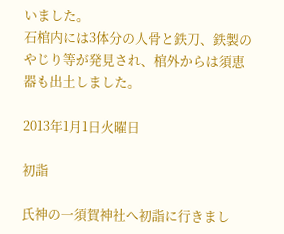いました。
石棺内には3体分の人骨と鉄刀、鉄製のやじり等が発見され、棺外からは須恵器も出土しました。

2013年1月1日火曜日

初詣

氏神の一須賀神社へ初詣に行きまし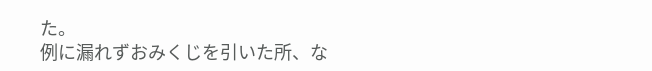た。
例に漏れずおみくじを引いた所、な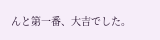んと第一番、大吉でした。